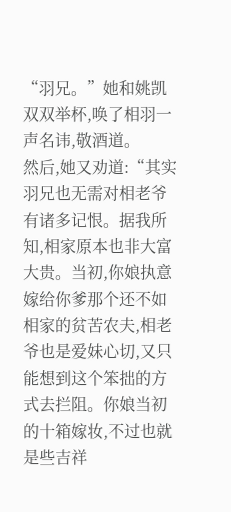“羽兄。”她和姚凯双双举杯,唤了相羽一声名讳,敬酒道。
然后,她又劝道:“其实羽兄也无需对相老爷有诸多记恨。据我所知,相家原本也非大富大贵。当初,你娘执意嫁给你爹那个还不如相家的贫苦农夫,相老爷也是爱妹心切,又只能想到这个笨拙的方式去拦阻。你娘当初的十箱嫁妆,不过也就是些吉祥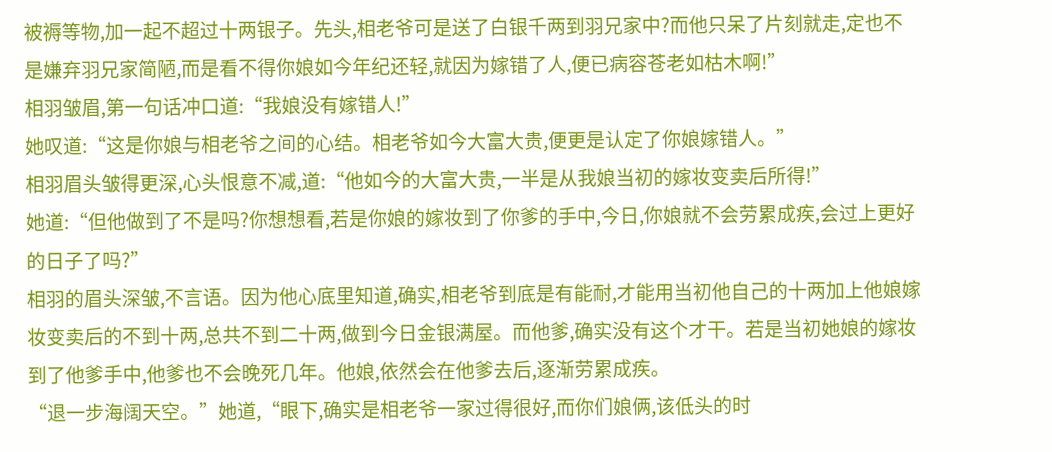被褥等物,加一起不超过十两银子。先头,相老爷可是送了白银千两到羽兄家中?而他只呆了片刻就走,定也不是嫌弃羽兄家简陋,而是看不得你娘如今年纪还轻,就因为嫁错了人,便已病容苍老如枯木啊!”
相羽皱眉,第一句话冲口道:“我娘没有嫁错人!”
她叹道:“这是你娘与相老爷之间的心结。相老爷如今大富大贵,便更是认定了你娘嫁错人。”
相羽眉头皱得更深,心头恨意不减,道:“他如今的大富大贵,一半是从我娘当初的嫁妆变卖后所得!”
她道:“但他做到了不是吗?你想想看,若是你娘的嫁妆到了你爹的手中,今日,你娘就不会劳累成疾,会过上更好的日子了吗?”
相羽的眉头深皱,不言语。因为他心底里知道,确实,相老爷到底是有能耐,才能用当初他自己的十两加上他娘嫁妆变卖后的不到十两,总共不到二十两,做到今日金银满屋。而他爹,确实没有这个才干。若是当初她娘的嫁妆到了他爹手中,他爹也不会晚死几年。他娘,依然会在他爹去后,逐渐劳累成疾。
“退一步海阔天空。”她道,“眼下,确实是相老爷一家过得很好,而你们娘俩,该低头的时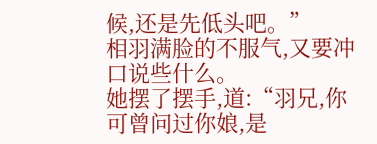候,还是先低头吧。”
相羽满脸的不服气,又要冲口说些什么。
她摆了摆手,道:“羽兄,你可曾问过你娘,是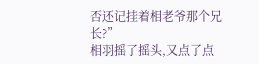否还记挂着相老爷那个兄长?”
相羽摇了摇头,又点了点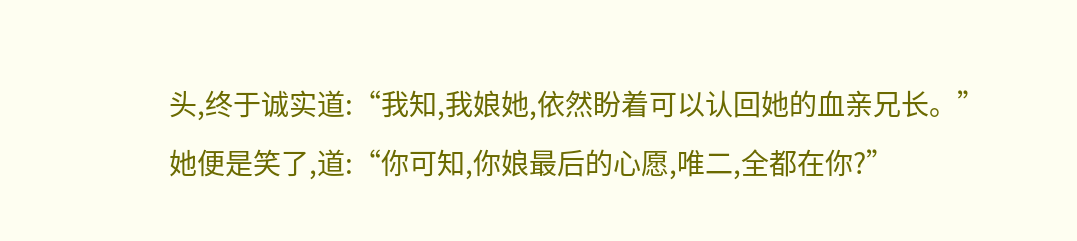头,终于诚实道:“我知,我娘她,依然盼着可以认回她的血亲兄长。”
她便是笑了,道:“你可知,你娘最后的心愿,唯二,全都在你?”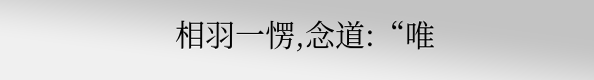相羽一愣,念道:“唯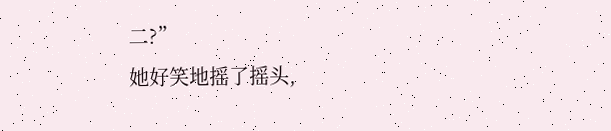二?”
她好笑地摇了摇头,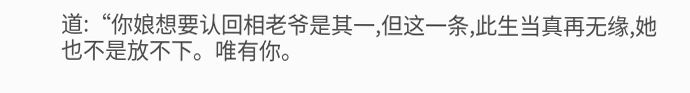道:“你娘想要认回相老爷是其一,但这一条,此生当真再无缘,她也不是放不下。唯有你。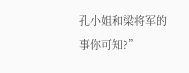孔小姐和梁将军的事你可知?”